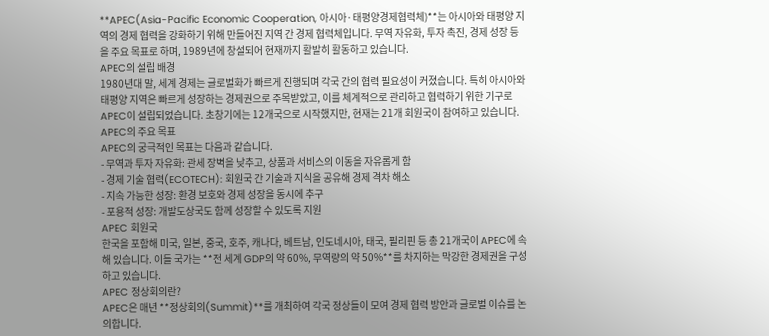**APEC(Asia-Pacific Economic Cooperation, 아시아·태평양경제협력체)**는 아시아와 태평양 지역의 경제 협력을 강화하기 위해 만들어진 지역 간 경제 협력체입니다. 무역 자유화, 투자 촉진, 경제 성장 등을 주요 목표로 하며, 1989년에 창설되어 현재까지 활발히 활동하고 있습니다.
APEC의 설립 배경
1980년대 말, 세계 경제는 글로벌화가 빠르게 진행되며 각국 간의 협력 필요성이 커졌습니다. 특히 아시아와 태평양 지역은 빠르게 성장하는 경제권으로 주목받았고, 이를 체계적으로 관리하고 협력하기 위한 기구로 APEC이 설립되었습니다. 초창기에는 12개국으로 시작했지만, 현재는 21개 회원국이 참여하고 있습니다.
APEC의 주요 목표
APEC의 궁극적인 목표는 다음과 같습니다.
- 무역과 투자 자유화: 관세 장벽을 낮추고, 상품과 서비스의 이동을 자유롭게 함
- 경제 기술 협력(ECOTECH): 회원국 간 기술과 지식을 공유해 경제 격차 해소
- 지속 가능한 성장: 환경 보호와 경제 성장을 동시에 추구
- 포용적 성장: 개발도상국도 함께 성장할 수 있도록 지원
APEC 회원국
한국을 포함해 미국, 일본, 중국, 호주, 캐나다, 베트남, 인도네시아, 태국, 필리핀 등 총 21개국이 APEC에 속해 있습니다. 이들 국가는 **전 세계 GDP의 약 60%, 무역량의 약 50%**를 차지하는 막강한 경제권을 구성하고 있습니다.
APEC 정상회의란?
APEC은 매년 **정상회의(Summit)**를 개최하여 각국 정상들이 모여 경제 협력 방안과 글로벌 이슈를 논의합니다.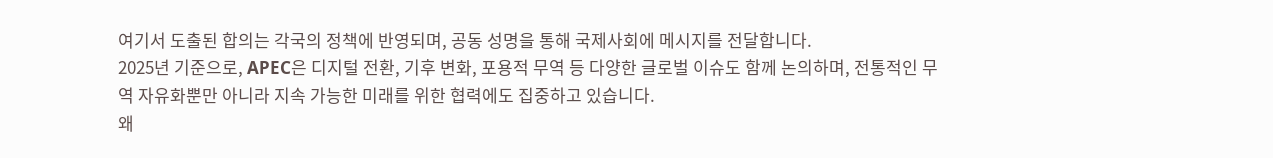여기서 도출된 합의는 각국의 정책에 반영되며, 공동 성명을 통해 국제사회에 메시지를 전달합니다.
2025년 기준으로, APEC은 디지털 전환, 기후 변화, 포용적 무역 등 다양한 글로벌 이슈도 함께 논의하며, 전통적인 무역 자유화뿐만 아니라 지속 가능한 미래를 위한 협력에도 집중하고 있습니다.
왜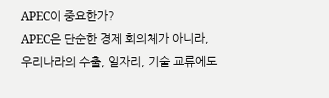APEC이 중요한가?
APEC은 단순한 경제 회의체가 아니라, 우리나라의 수출, 일자리, 기술 교류에도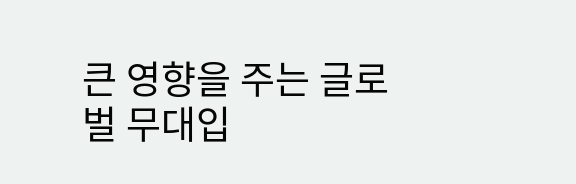큰 영향을 주는 글로벌 무대입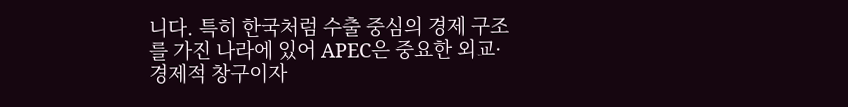니다. 특히 한국처럼 수출 중심의 경제 구조를 가진 나라에 있어 APEC은 중요한 외교·경제적 창구이자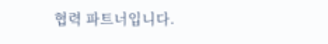협력 파트너입니다.